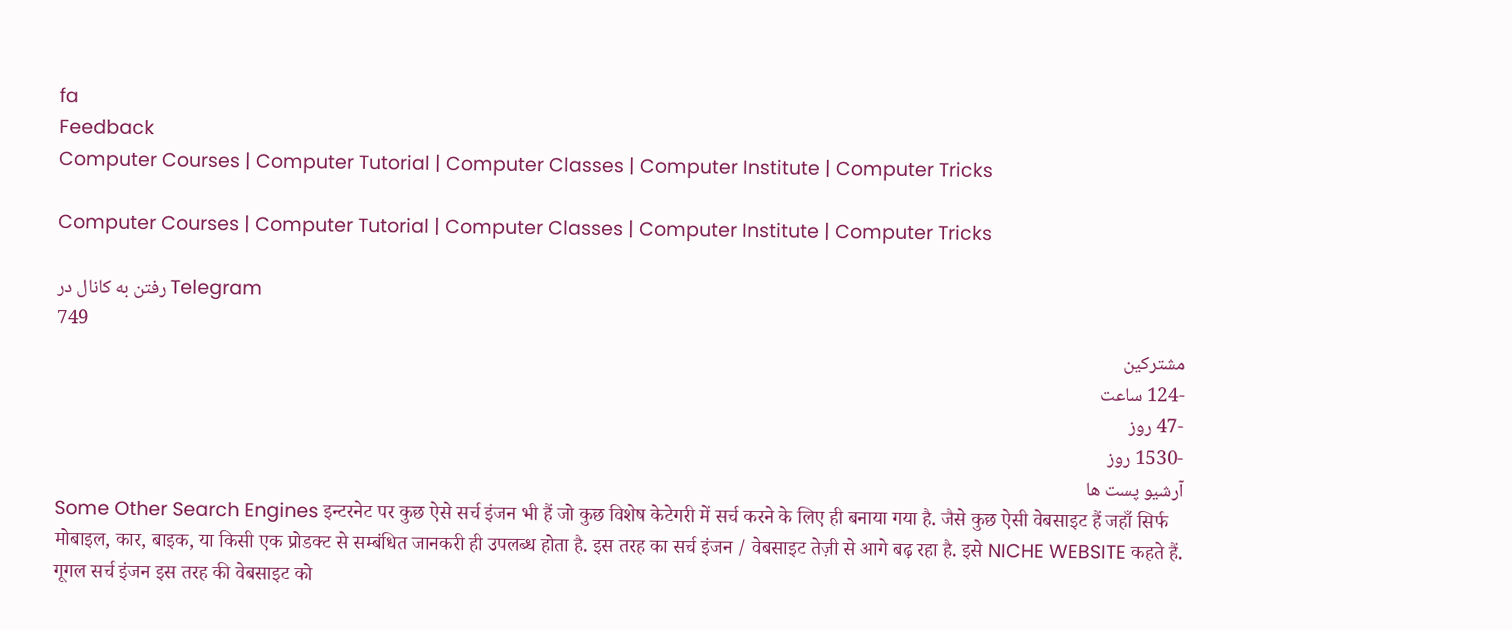fa
Feedback
Computer Courses | Computer Tutorial | Computer Classes | Computer Institute | Computer Tricks

Computer Courses | Computer Tutorial | Computer Classes | Computer Institute | Computer Tricks

رفتن به کانال در Telegram
749
مشترکین
-124 ساعت
-47 روز
-1530 روز
آرشیو پست ها
Some Other Search Engines इन्टरनेट पर कुछ ऐसे सर्च इंजन भी हैं जो कुछ विशेष केटेगरी में सर्च करने के लिए ही बनाया गया है. जैसे कुछ ऐसी वेबसाइट हैं जहाँ सिर्फ मोबाइल, कार, बाइक, या किसी एक प्रोडक्ट से सम्बंधित जानकरी ही उपलब्ध होता है. इस तरह का सर्च इंजन / वेबसाइट तेज़ी से आगे बढ़ रहा है. इसे NICHE WEBSITE कहते हैं. गूगल सर्च इंजन इस तरह की वेबसाइट को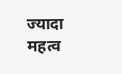ज्यादा महत्व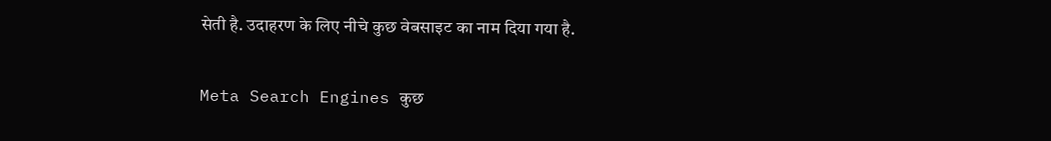सेती है. उदाहरण के लिए नीचे कुछ वेबसाइट का नाम दिया गया है.

Meta Search Engines कुछ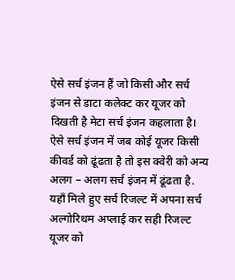ऐसे सर्च इंजन हैं जो किसी और सर्च इंजन से डाटा कलेक्ट कर यूजर को दिखती है मेटा सर्च इंजन कहलाता है। ऐसे सर्च इंजन में जब कोई यूजर किसी कीवर्ड को ढूंढता है तो इस क्वेरी को अन्य अलग – अलग सर्च इंजन में ढूंढता है. यहाँ मिले हुए सर्च रिजल्ट में अपना सर्च अल्गोरिथम अप्लाई कर सही रिजल्ट यूजर को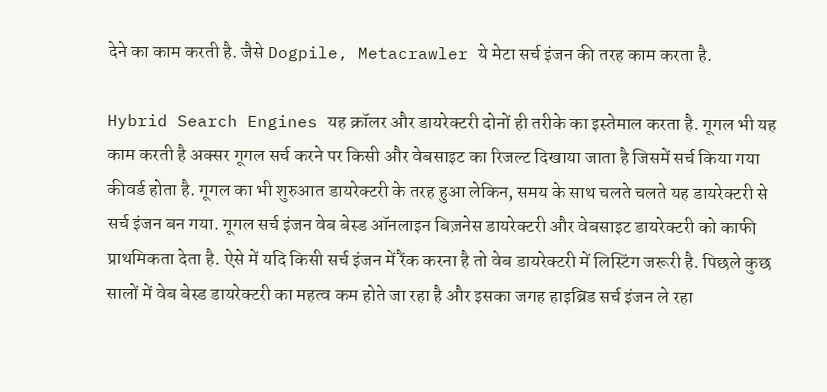देने का काम करती है. जैसे Dogpile, Metacrawler ये मेटा सर्च इंजन की तरह काम करता है.

Hybrid Search Engines यह क्रॉलर और डायरेक्टरी दोनों ही तरीके का इस्तेमाल करता है. गूगल भी यह काम करती है अक्सर गूगल सर्च करने पर किसी और वेबसाइट का रिजल्ट दिखाया जाता है जिसमें सर्च किया गया कीवर्ड होता है. गूगल का भी शुरुआत डायरेक्टरी के तरह हुआ लेकिन, समय के साथ चलते चलते यह डायरेक्टरी से सर्च इंजन बन गया. गूगल सर्च इंजन वेब बेस्ड ऑनलाइन बिज़नेस डायरेक्टरी और वेबसाइट डायरेक्टरी को काफी प्राथमिकता देता है. ऐसे में यदि किसी सर्च इंजन में रैंक करना है तो वेब डायरेक्टरी में लिस्टिंग जरूरी है. पिछले कुछ सालों में वेब बेस्ड डायरेक्टरी का महत्व कम होते जा रहा है और इसका जगह हाइब्रिड सर्च इंजन ले रहा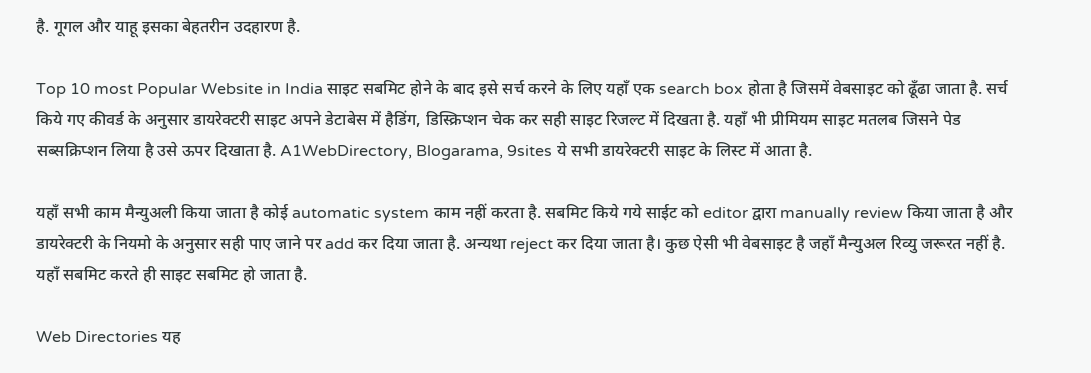है. गूगल और याहू इसका बेहतरीन उदहारण है.

Top 10 most Popular Website in India साइट सबमिट होने के बाद इसे सर्च करने के लिए यहाँ एक search box होता है जिसमें वेबसाइट को ढूँढा जाता है. सर्च किये गए कीवर्ड के अनुसार डायरेक्टरी साइट अपने डेटाबेस में हैडिंग, डिस्क्रिप्शन चेक कर सही साइट रिजल्ट में दिखता है. यहाँ भी प्रीमियम साइट मतलब जिसने पेड सब्सक्रिप्शन लिया है उसे ऊपर दिखाता है. A1WebDirectory, Blogarama, 9sites ये सभी डायरेक्टरी साइट के लिस्ट में आता है.

यहाँ सभी काम मैन्युअली किया जाता है कोई automatic system काम नहीं करता है. सबमिट किये गये साईट को editor द्वारा manually review किया जाता है और डायरेक्टरी के नियमो के अनुसार सही पाए जाने पर add कर दिया जाता है. अन्यथा reject कर दिया जाता है। कुछ ऐसी भी वेबसाइट है जहाँ मैन्युअल रिव्यु जरूरत नहीं है. यहाँ सबमिट करते ही साइट सबमिट हो जाता है.

Web Directories यह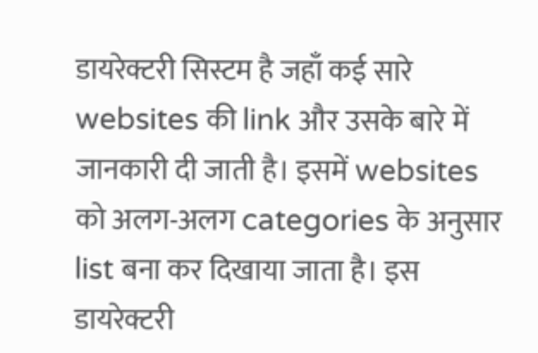डायरेक्टरी सिस्टम है जहाँ कई सारे websites की link और उसके बारे में जानकारी दी जाती है। इसमें websites को अलग-अलग categories के अनुसार list बना कर दिखाया जाता है। इस डायरेक्टरी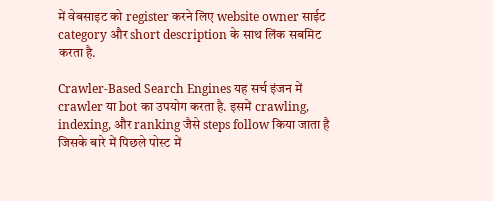में वेबसाइट को register करने लिए website owner साईट category और short description के साथ लिंक सबमिट करता है.

Crawler-Based Search Engines यह सर्च इंजन में crawler या bot का उपयोग करता है. इसमें crawling, indexing, और ranking जैसे steps follow किया जाता है जिसके बारे में पिछले पोस्ट में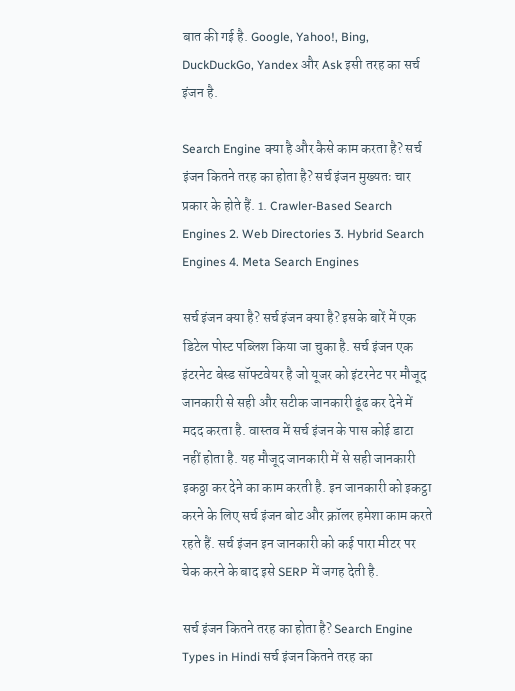बात की गई है. Google, Yahoo!, Bing, DuckDuckGo, Yandex और Ask इसी तरह का सर्च इंजन है.

Search Engine क्या है और कैसे काम करता है? सर्च इंजन कितने तरह का होता है? सर्च इंजन मुख्यतः चार प्रकार के होते हैं. 1. Crawler-Based Search Engines 2. Web Directories 3. Hybrid Search Engines 4. Meta Search Engines

सर्च इंजन क्या है? सर्च इंजन क्या है? इसके बारें में एक डिटेल पोस्ट पब्लिश किया जा चुका है. सर्च इंजन एक इंटरनेट बेस्ड सॉफ्टवेयर है जो यूजर को इंटरनेट पर मौजूद जानकारी से सही और सटीक जानकारी ढूंढ कर देने में मदद करता है. वास्तव में सर्च इंजन के पास कोई डाटा नहीं होता है. यह मौजूद जानकारी में से सही जानकारी इकठ्ठा कर देने का काम करती है. इन जानकारी को इकट्ठा करने के लिए सर्च इंजन बोट और क्रॉलर हमेशा काम करते रहते हैं. सर्च इंजन इन जानकारी को कई पारा मीटर पर चेक करने के बाद इसे SERP में जगह देती है.

सर्च इंजन कितने तरह का होता है? Search Engine Types in Hindi सर्च इंजन कितने तरह का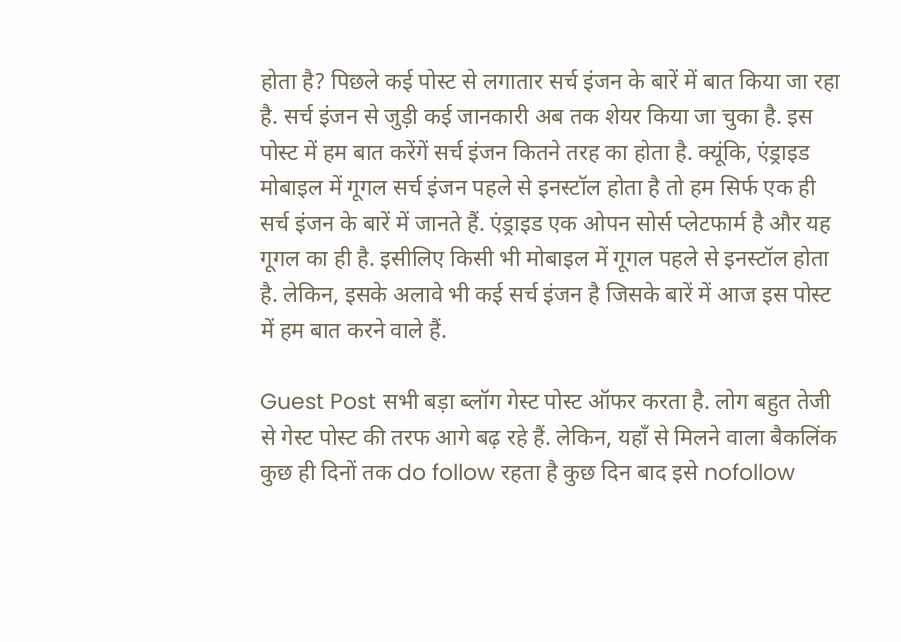होता है? पिछले कई पोस्ट से लगातार सर्च इंजन के बारें में बात किया जा रहा है. सर्च इंजन से जुड़ी कई जानकारी अब तक शेयर किया जा चुका है. इस पोस्ट में हम बात करेंगें सर्च इंजन कितने तरह का होता है. क्यूंकि, एंड्राइड मोबाइल में गूगल सर्च इंजन पहले से इनस्टॉल होता है तो हम सिर्फ एक ही सर्च इंजन के बारें में जानते हैं. एंड्राइड एक ओपन सोर्स प्लेटफार्म है और यह गूगल का ही है. इसीलिए किसी भी मोबाइल में गूगल पहले से इनस्टॉल होता है. लेकिन, इसके अलावे भी कई सर्च इंजन है जिसके बारें में आज इस पोस्ट में हम बात करने वाले हैं.

Guest Post सभी बड़ा ब्लॉग गेस्ट पोस्ट ऑफर करता है. लोग बहुत तेजी से गेस्ट पोस्ट की तरफ आगे बढ़ रहे हैं. लेकिन, यहाँ से मिलने वाला बैकलिंक कुछ ही दिनों तक do follow रहता है कुछ दिन बाद इसे nofollow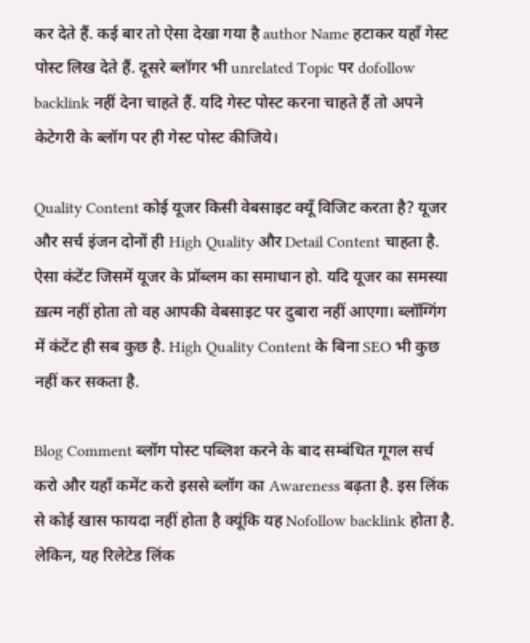कर देते हैं. कई बार तो ऐसा देखा गया है author Name हटाकर यहाँ गेस्ट पोस्ट लिख देते हैं. दूसरे ब्लॉगर भी unrelated Topic पर dofollow backlink नहीं देना चाहते हैं. यदि गेस्ट पोस्ट करना चाहते हैं तो अपने केटेगरी के ब्लॉग पर ही गेस्ट पोस्ट कीजिये।

Quality Content कोई यूजर किसी वेबसाइट क्यूँ विजिट करता है? यूजर और सर्च इंजन दोनों ही High Quality और Detail Content चाहता है. ऐसा कंटेंट जिसमें यूजर के प्रॉब्लम का समाधान हो. यदि यूजर का समस्या ख़त्म नहीं होता तो वह आपकी वेबसाइट पर दुबारा नहीं आएगा। ब्लॉग्गिंग में कंटेंट ही सब कुछ है. High Quality Content के बिना SEO भी कुछ नहीं कर सकता है.

Blog Comment ब्लॉग पोस्ट पब्लिश करने के बाद सम्बंधित गूगल सर्च करो और यहाँ कमेंट करो इससे ब्लॉग का Awareness बढ़ता है. इस लिंक से कोई खास फायदा नहीं होता है क्यूंकि यह Nofollow backlink होता है. लेकिन, यह रिलेटेड लिंक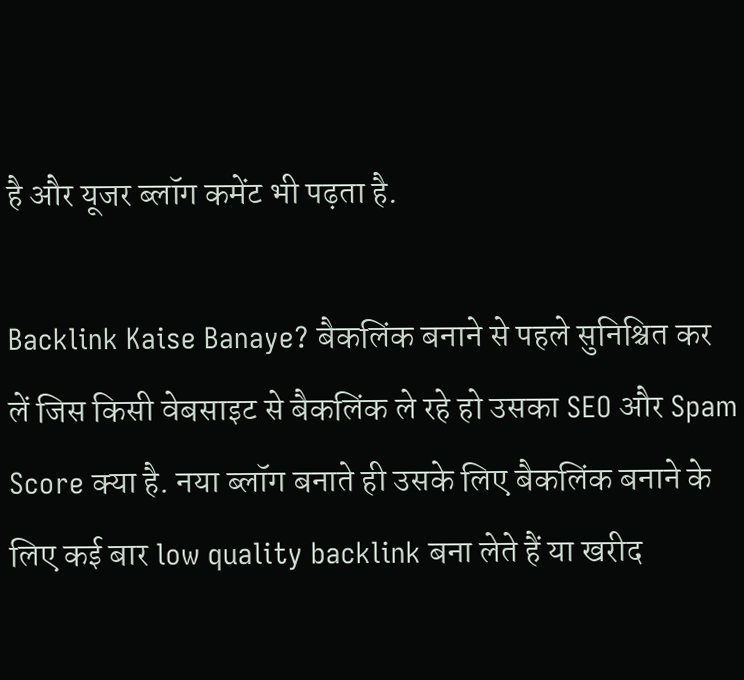है और यूजर ब्लॉग कमेंट भी पढ़ता है.

Backlink Kaise Banaye? बैकलिंक बनाने से पहले सुनिश्चित कर लें जिस किसी वेबसाइट से बैकलिंक ले रहे हो उसका SEO और Spam Score क्या है. नया ब्लॉग बनाते ही उसके लिए बैकलिंक बनाने के लिए कई बार low quality backlink बना लेते हैं या खरीद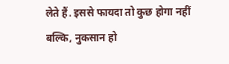लेते हैं. इससे फायदा तो कुछ होगा नहीं बल्कि, नुकसान हो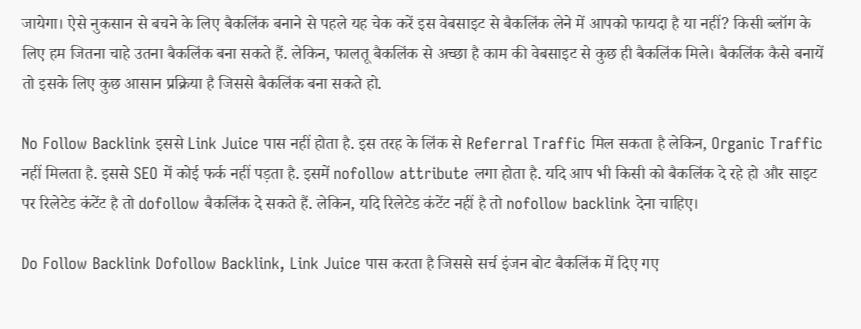जायेगा। ऐसे नुकसान से बचने के लिए बैकलिंक बनाने से पहले यह चेक करें इस वेबसाइट से बैकलिंक लेने में आपको फायदा है या नहीं? किसी ब्लॉग के लिए हम जितना चाहे उतना बैकलिंक बना सकते हैं. लेकिन, फालतू बैकलिंक से अच्छा है काम की वेबसाइट से कुछ ही बैकलिंक मिले। बैकलिंक कैसे बनायें तो इसके लिए कुछ आसान प्रक्रिया है जिससे बैकलिंक बना सकते हो.

No Follow Backlink इससे Link Juice पास नहीं होता है. इस तरह के लिंक से Referral Traffic मिल सकता है लेकिन, Organic Traffic नहीं मिलता है. इससे SEO में कोई फर्क नहीं पड़ता है. इसमें nofollow attribute लगा होता है. यदि आप भी किसी को बैकलिंक दे रहे हो और साइट पर रिलेटेड कंटेंट है तो dofollow बैकलिंक दे सकते हैं. लेकिन, यदि रिलेटेड कंटेंट नहीं है तो nofollow backlink देना चाहिए।

Do Follow Backlink Dofollow Backlink, Link Juice पास करता है जिससे सर्च इंजन बोट बैकलिंक में दिए गए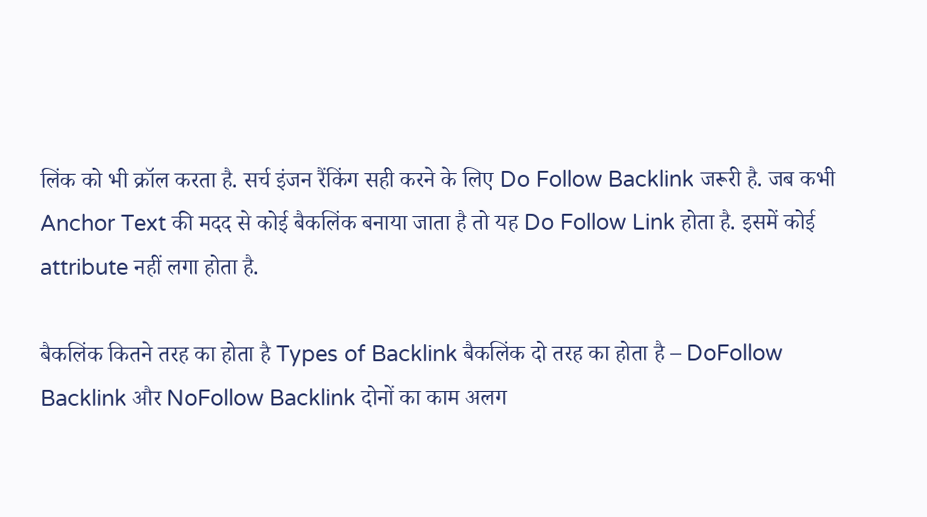लिंक को भी क्रॉल करता है. सर्च इंजन रैंकिंग सही करने के लिए Do Follow Backlink जरूरी है. जब कभी Anchor Text की मदद से कोई बैकलिंक बनाया जाता है तो यह Do Follow Link होता है. इसमें कोई attribute नहीं लगा होता है.

बैकलिंक कितने तरह का होता है Types of Backlink बैकलिंक दो तरह का होता है – DoFollow Backlink और NoFollow Backlink दोनों का काम अलग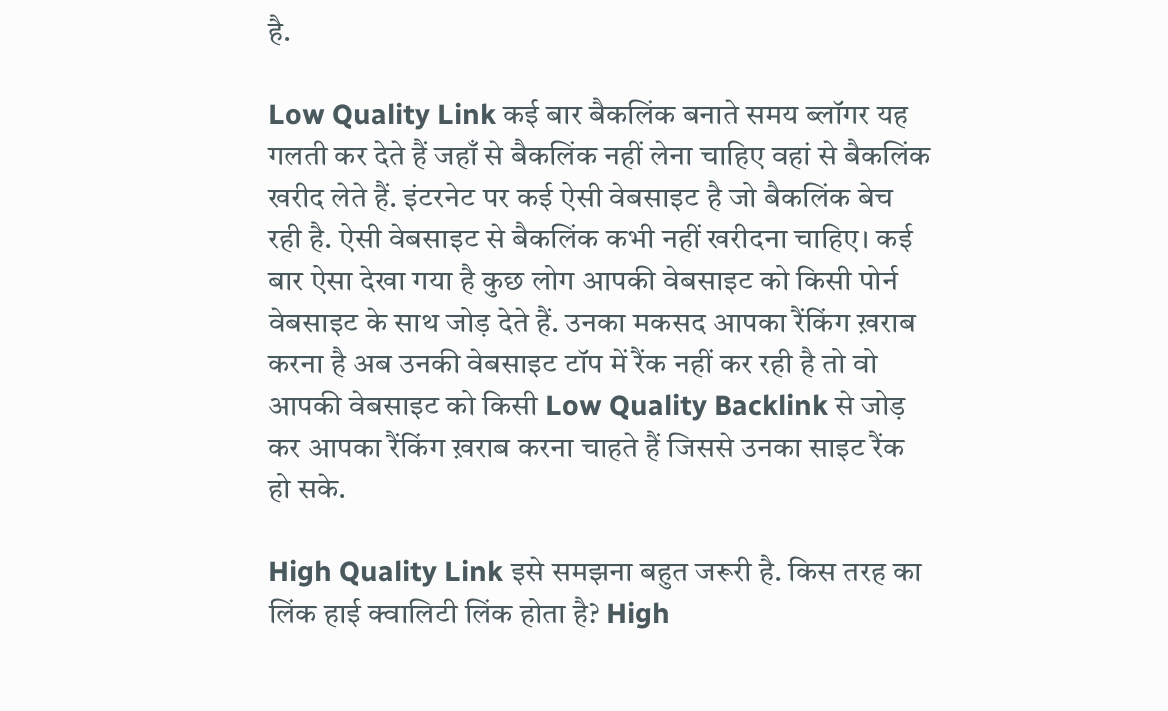है.

Low Quality Link कई बार बैकलिंक बनाते समय ब्लॉगर यह गलती कर देते हैं जहाँ से बैकलिंक नहीं लेना चाहिए वहां से बैकलिंक खरीद लेते हैं. इंटरनेट पर कई ऐसी वेबसाइट है जो बैकलिंक बेच रही है. ऐसी वेबसाइट से बैकलिंक कभी नहीं खरीदना चाहिए। कई बार ऐसा देखा गया है कुछ लोग आपकी वेबसाइट को किसी पोर्न वेबसाइट के साथ जोड़ देते हैं. उनका मकसद आपका रैंकिंग ख़राब करना है अब उनकी वेबसाइट टॉप में रैंक नहीं कर रही है तो वो आपकी वेबसाइट को किसी Low Quality Backlink से जोड़ कर आपका रैंकिंग ख़राब करना चाहते हैं जिससे उनका साइट रैंक हो सके.

High Quality Link इसे समझना बहुत जरूरी है. किस तरह का लिंक हाई क्वालिटी लिंक होता है? High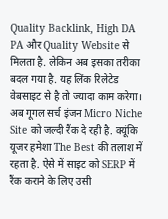Quality Backlink, High DA PA और Quality Website से मिलता है. लेकिन अब इसका तरीका बदल गया है. यह लिंक रिलेटेड वेबसाइट से है तो ज्यादा काम करेगा। अब गूगल सर्च इंजन Micro Niche Site को जल्दी रैंक दे रही है. क्यूंकि यूजर हमेशा The Best की तलाश में रहता है. ऐसे में साइट को SERP में रैंक कराने के लिए उसी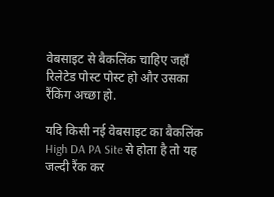वेबसाइट से बैकलिंक चाहिए जहाँ रिलेटेड पोस्ट पोस्ट हो और उसका रैंकिंग अच्छा हो.

यदि किसी नई वेबसाइट का बैकलिंक High DA PA Site से होता है तो यह जल्दी रैंक कर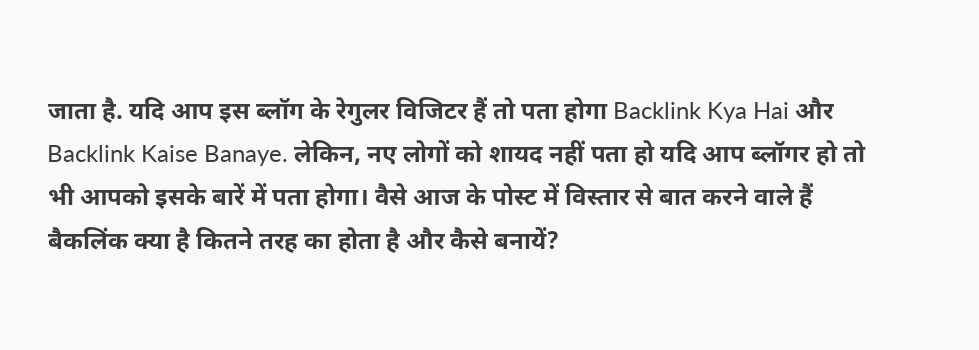जाता है. यदि आप इस ब्लॉग के रेगुलर विजिटर हैं तो पता होगा Backlink Kya Hai और Backlink Kaise Banaye. लेकिन, नए लोगों को शायद नहीं पता हो यदि आप ब्लॉगर हो तो भी आपको इसके बारें में पता होगा। वैसे आज के पोस्ट में विस्तार से बात करने वाले हैं बैकलिंक क्या है कितने तरह का होता है और कैसे बनायें?